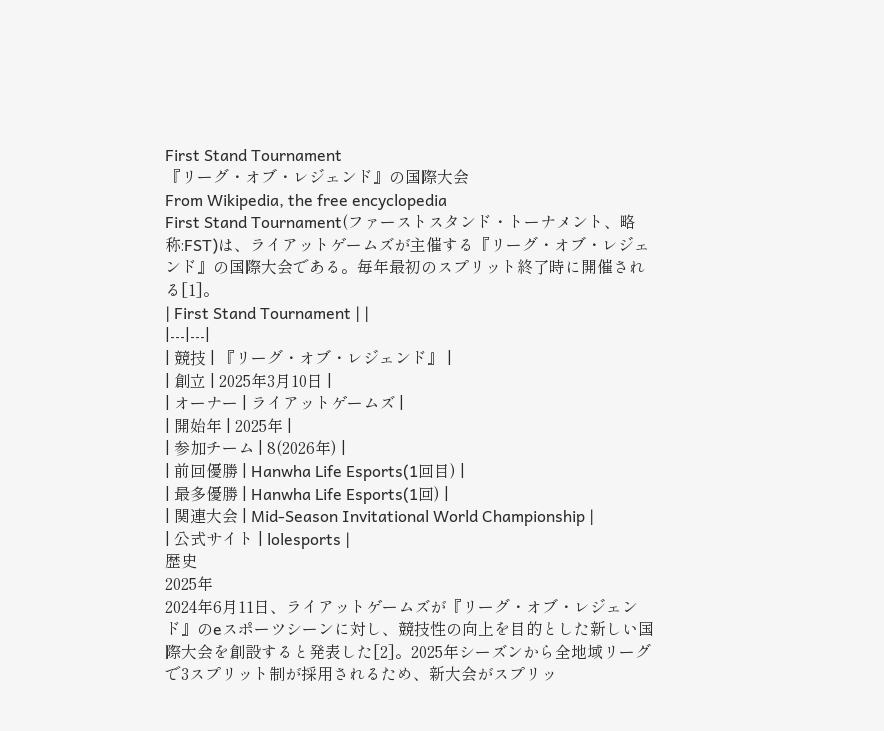First Stand Tournament
『リーグ・オブ・レジェンド』の国際大会
From Wikipedia, the free encyclopedia
First Stand Tournament(ファーストスタンド・トーナメント、略称:FST)は、ライアットゲームズが主催する『リーグ・オブ・レジェンド』の国際大会である。毎年最初のスプリット終了時に開催される[1]。
| First Stand Tournament | |
|---|---|
| 競技 | 『リーグ・オブ・レジェンド』 |
| 創立 | 2025年3月10日 |
| オーナー | ライアットゲームズ |
| 開始年 | 2025年 |
| 参加チーム | 8(2026年) |
| 前回優勝 | Hanwha Life Esports(1回目) |
| 最多優勝 | Hanwha Life Esports(1回) |
| 関連大会 | Mid-Season Invitational World Championship |
| 公式サイト | lolesports |
歴史
2025年
2024年6月11日、ライアットゲームズが『リーグ・オブ・レジェンド』のeスポーツシーンに対し、競技性の向上を目的とした新しい国際大会を創設すると発表した[2]。2025年シーズンから全地域リーグで3スプリット制が採用されるため、新大会がスプリッ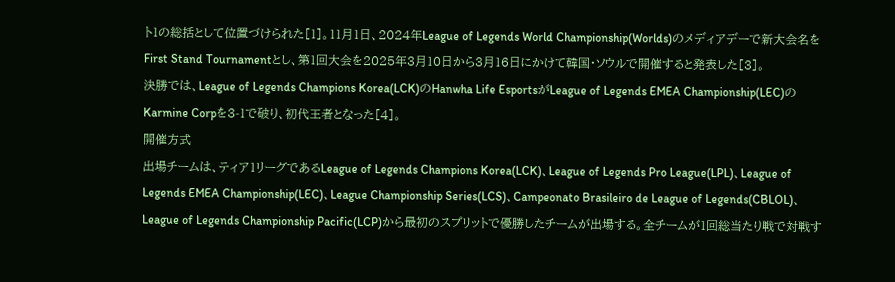ト1の総括として位置づけられた[1]。11月1日、2024年League of Legends World Championship(Worlds)のメディアデーで新大会名をFirst Stand Tournamentとし、第1回大会を2025年3月10日から3月16日にかけて韓国・ソウルで開催すると発表した[3]。
決勝では、League of Legends Champions Korea(LCK)のHanwha Life EsportsがLeague of Legends EMEA Championship(LEC)のKarmine Corpを3-1で破り、初代王者となった[4]。
開催方式
出場チームは、ティア1リーグであるLeague of Legends Champions Korea(LCK)、League of Legends Pro League(LPL)、League of Legends EMEA Championship(LEC)、League Championship Series(LCS)、Campeonato Brasileiro de League of Legends(CBLOL)、League of Legends Championship Pacific(LCP)から最初のスプリットで優勝したチームが出場する。全チームが1回総当たり戦で対戦す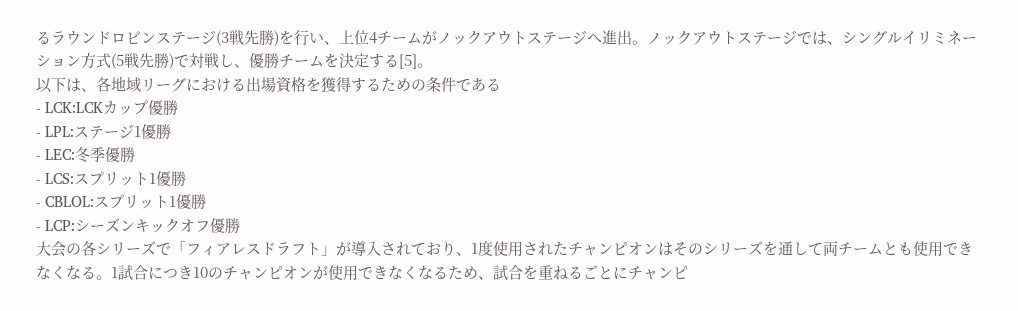るラウンドロビンステージ(3戦先勝)を行い、上位4チームがノックアウトステージへ進出。ノックアウトステージでは、シングルイリミネーション方式(5戦先勝)で対戦し、優勝チームを決定する[5]。
以下は、各地域リーグにおける出場資格を獲得するための条件である
- LCK:LCKカップ優勝
- LPL:ステージ1優勝
- LEC:冬季優勝
- LCS:スプリット1優勝
- CBLOL:スプリット1優勝
- LCP:シーズンキックオフ優勝
大会の各シリーズで「フィアレスドラフト」が導入されており、1度使用されたチャンピオンはそのシリーズを通して両チームとも使用できなくなる。1試合につき10のチャンピオンが使用できなくなるため、試合を重ねるごとにチャンピ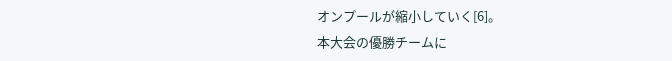オンプールが縮小していく[6]。
本大会の優勝チームに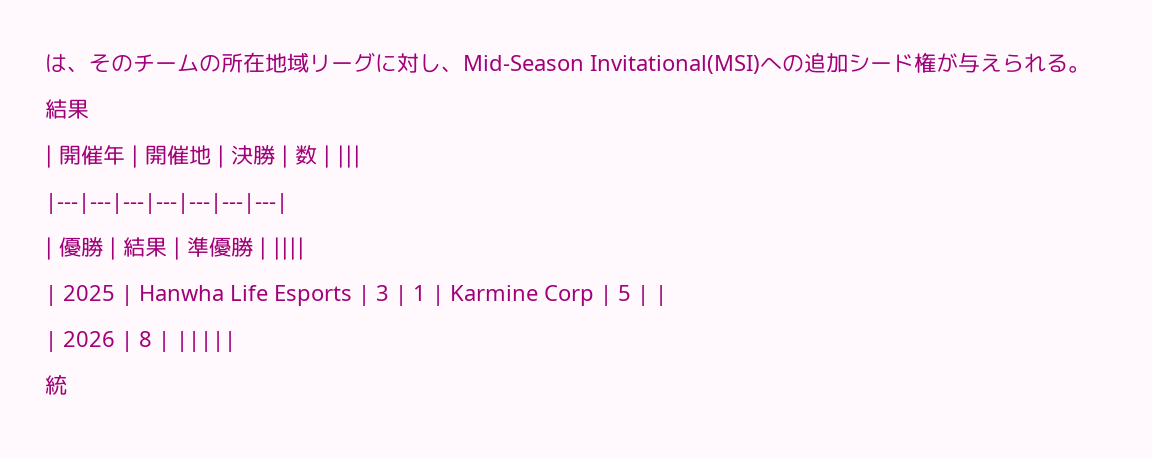は、そのチームの所在地域リーグに対し、Mid-Season Invitational(MSI)への追加シード権が与えられる。
結果
| 開催年 | 開催地 | 決勝 | 数 | |||
|---|---|---|---|---|---|---|
| 優勝 | 結果 | 準優勝 | ||||
| 2025 | Hanwha Life Esports | 3 | 1 | Karmine Corp | 5 | |
| 2026 | 8 | |||||
統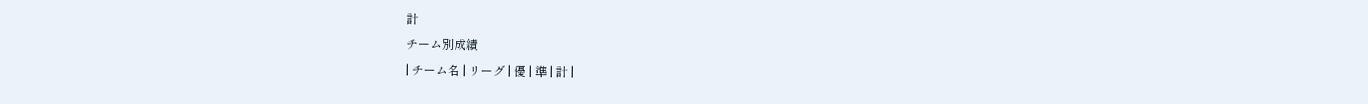計
チーム別成績
| チーム名 | リーグ | 優 | 準 | 計 |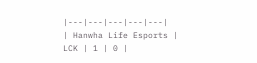|---|---|---|---|---|
| Hanwha Life Esports | LCK | 1 | 0 |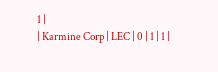1 |
| Karmine Corp | LEC | 0 | 1 | 1 |